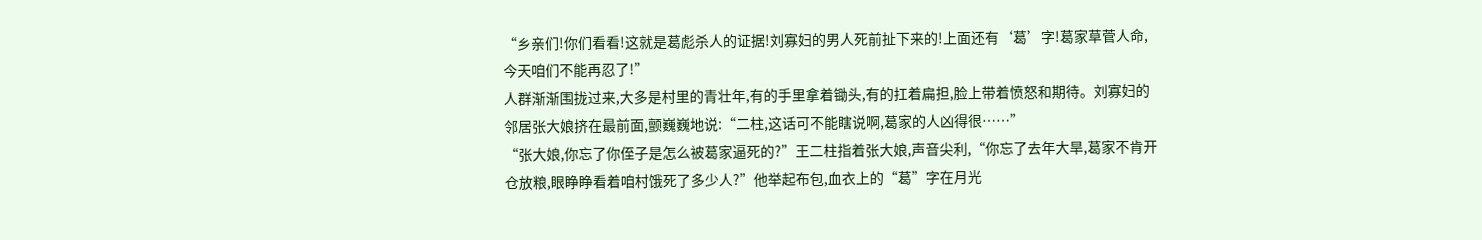“乡亲们!你们看看!这就是葛彪杀人的证据!刘寡妇的男人死前扯下来的!上面还有‘葛’字!葛家草菅人命,今天咱们不能再忍了!”
人群渐渐围拢过来,大多是村里的青壮年,有的手里拿着锄头,有的扛着扁担,脸上带着愤怒和期待。刘寡妇的邻居张大娘挤在最前面,颤巍巍地说:“二柱,这话可不能瞎说啊,葛家的人凶得很……”
“张大娘,你忘了你侄子是怎么被葛家逼死的?”王二柱指着张大娘,声音尖利,“你忘了去年大旱,葛家不肯开仓放粮,眼睁睁看着咱村饿死了多少人?”他举起布包,血衣上的“葛”字在月光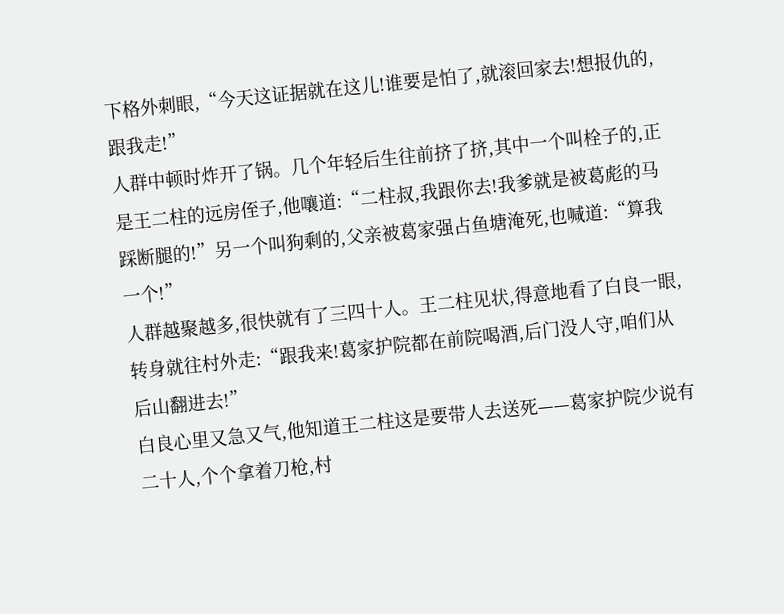下格外刺眼,“今天这证据就在这儿!谁要是怕了,就滚回家去!想报仇的,跟我走!”
人群中顿时炸开了锅。几个年轻后生往前挤了挤,其中一个叫栓子的,正是王二柱的远房侄子,他嚷道:“二柱叔,我跟你去!我爹就是被葛彪的马踩断腿的!”另一个叫狗剩的,父亲被葛家强占鱼塘淹死,也喊道:“算我一个!”
人群越聚越多,很快就有了三四十人。王二柱见状,得意地看了白良一眼,转身就往村外走:“跟我来!葛家护院都在前院喝酒,后门没人守,咱们从后山翻进去!”
白良心里又急又气,他知道王二柱这是要带人去送死——葛家护院少说有二十人,个个拿着刀枪,村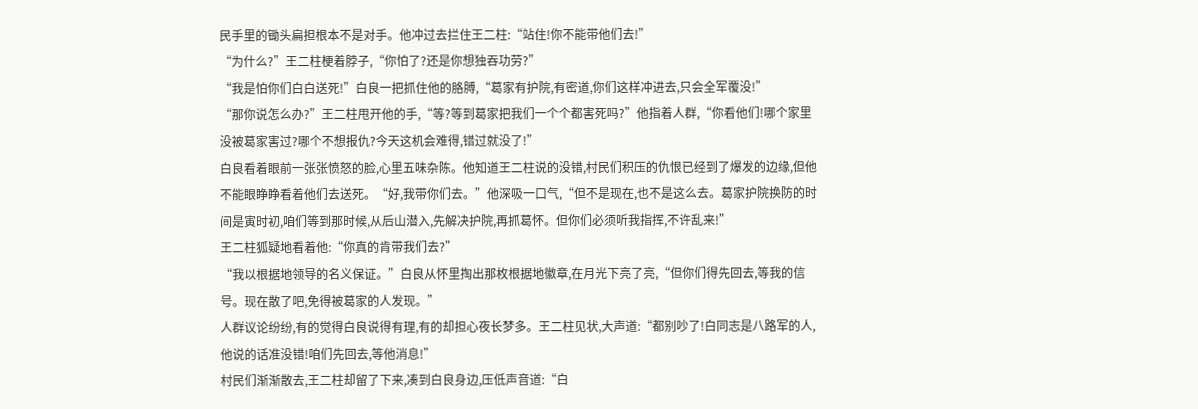民手里的锄头扁担根本不是对手。他冲过去拦住王二柱:“站住!你不能带他们去!”
“为什么?”王二柱梗着脖子,“你怕了?还是你想独吞功劳?”
“我是怕你们白白送死!”白良一把抓住他的胳膊,“葛家有护院,有密道,你们这样冲进去,只会全军覆没!”
“那你说怎么办?”王二柱甩开他的手,“等?等到葛家把我们一个个都害死吗?”他指着人群,“你看他们!哪个家里没被葛家害过?哪个不想报仇?今天这机会难得,错过就没了!”
白良看着眼前一张张愤怒的脸,心里五味杂陈。他知道王二柱说的没错,村民们积压的仇恨已经到了爆发的边缘,但他不能眼睁睁看着他们去送死。“好,我带你们去。”他深吸一口气,“但不是现在,也不是这么去。葛家护院换防的时间是寅时初,咱们等到那时候,从后山潜入,先解决护院,再抓葛怀。但你们必须听我指挥,不许乱来!”
王二柱狐疑地看着他:“你真的肯带我们去?”
“我以根据地领导的名义保证。”白良从怀里掏出那枚根据地徽章,在月光下亮了亮,“但你们得先回去,等我的信号。现在散了吧,免得被葛家的人发现。”
人群议论纷纷,有的觉得白良说得有理,有的却担心夜长梦多。王二柱见状,大声道:“都别吵了!白同志是八路军的人,他说的话准没错!咱们先回去,等他消息!”
村民们渐渐散去,王二柱却留了下来,凑到白良身边,压低声音道:“白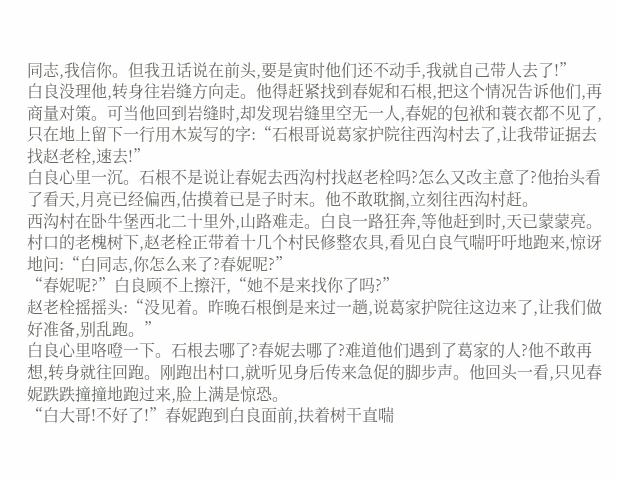同志,我信你。但我丑话说在前头,要是寅时他们还不动手,我就自己带人去了!”
白良没理他,转身往岩缝方向走。他得赶紧找到春妮和石根,把这个情况告诉他们,再商量对策。可当他回到岩缝时,却发现岩缝里空无一人,春妮的包袱和蓑衣都不见了,只在地上留下一行用木炭写的字:“石根哥说葛家护院往西沟村去了,让我带证据去找赵老栓,速去!”
白良心里一沉。石根不是说让春妮去西沟村找赵老栓吗?怎么又改主意了?他抬头看了看天,月亮已经偏西,估摸着已是子时末。他不敢耽搁,立刻往西沟村赶。
西沟村在卧牛堡西北二十里外,山路难走。白良一路狂奔,等他赶到时,天已蒙蒙亮。村口的老槐树下,赵老栓正带着十几个村民修整农具,看见白良气喘吁吁地跑来,惊讶地问:“白同志,你怎么来了?春妮呢?”
“春妮呢?”白良顾不上擦汗,“她不是来找你了吗?”
赵老栓摇摇头:“没见着。昨晚石根倒是来过一趟,说葛家护院往这边来了,让我们做好准备,别乱跑。”
白良心里咯噔一下。石根去哪了?春妮去哪了?难道他们遇到了葛家的人?他不敢再想,转身就往回跑。刚跑出村口,就听见身后传来急促的脚步声。他回头一看,只见春妮跌跌撞撞地跑过来,脸上满是惊恐。
“白大哥!不好了!”春妮跑到白良面前,扶着树干直喘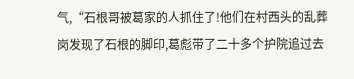气,“石根哥被葛家的人抓住了!他们在村西头的乱葬岗发现了石根的脚印,葛彪带了二十多个护院追过去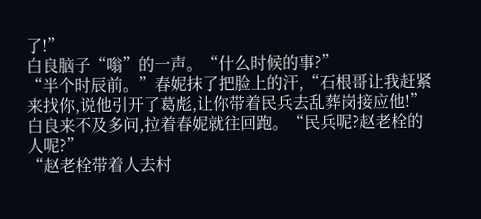了!”
白良脑子“嗡”的一声。“什么时候的事?”
“半个时辰前。”春妮抹了把脸上的汗,“石根哥让我赶紧来找你,说他引开了葛彪,让你带着民兵去乱葬岗接应他!”
白良来不及多问,拉着春妮就往回跑。“民兵呢?赵老栓的人呢?”
“赵老栓带着人去村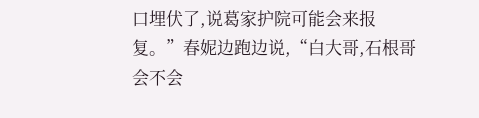口埋伏了,说葛家护院可能会来报复。”春妮边跑边说,“白大哥,石根哥会不会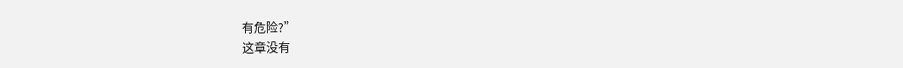有危险?”
这章没有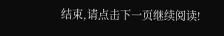结束,请点击下一页继续阅读!